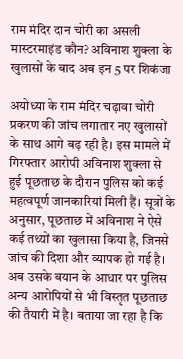राम मंदिर दान चोरी का असली मास्टरमाइंड कौन? अविनाश शुक्ला के खुलासों के बाद अब इन 5 पर शिकंजा

अयोध्या के राम मंदिर चढ़ावा चोरी प्रकरण की जांच लगातार नए खुलासों के साथ आगे बढ़ रही है। इस मामले में गिरफ्तार आरोपी अविनाश शुक्ला से हुई पूछताछ के दौरान पुलिस को कई महत्वपूर्ण जानकारियां मिली हैं। सूत्रों के अनुसार, पूछताछ में अविनाश ने ऐसे कई तथ्यों का खुलासा किया है, जिनसे जांच की दिशा और व्यापक हो गई है। अब उसके बयान के आधार पर पुलिस अन्य आरोपियों से भी विस्तृत पूछताछ की तैयारी में है। बताया जा रहा है कि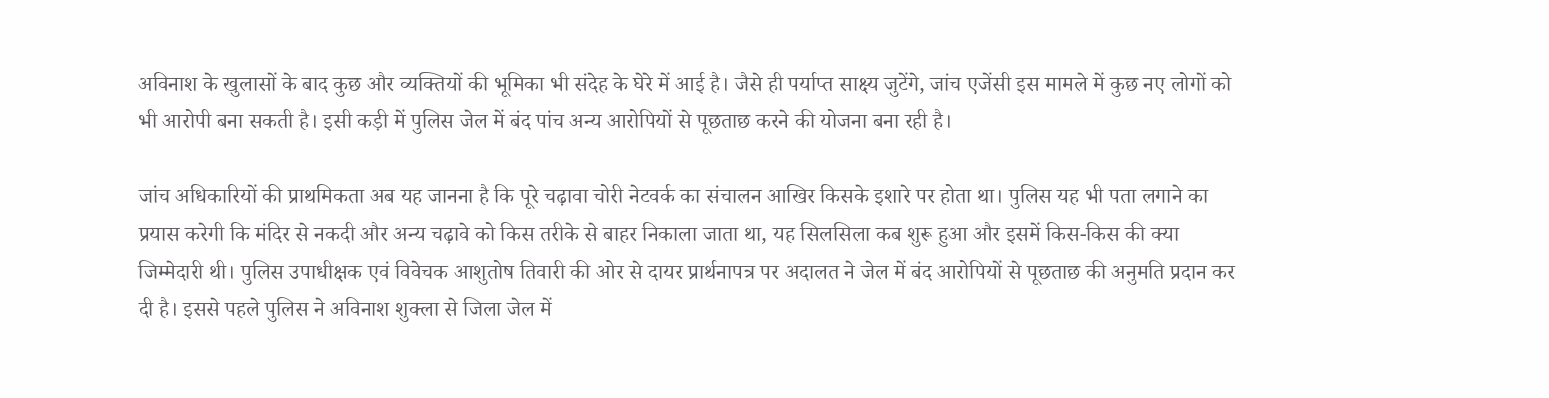अविनाश के खुलासों के बाद कुछ और व्यक्तियों की भूमिका भी संदेह के घेरे में आई है। जैसे ही पर्याप्त साक्ष्य जुटेंगे, जांच एजेंसी इस मामले में कुछ नए लोगों को भी आरोपी बना सकती है। इसी कड़ी में पुलिस जेल में बंद पांच अन्य आरोपियों से पूछताछ करने की योजना बना रही है।

जांच अधिकारियों की प्राथमिकता अब यह जानना है कि पूरे चढ़ावा चोरी नेटवर्क का संचालन आखिर किसके इशारे पर होता था। पुलिस यह भी पता लगाने का प्रयास करेगी कि मंदिर से नकदी और अन्य चढ़ावे को किस तरीके से बाहर निकाला जाता था, यह सिलसिला कब शुरू हुआ और इसमें किस-किस की क्या जिम्मेदारी थी। पुलिस उपाधीक्षक एवं विवेचक आशुतोष तिवारी की ओर से दायर प्रार्थनापत्र पर अदालत ने जेल में बंद आरोपियों से पूछताछ की अनुमति प्रदान कर दी है। इससे पहले पुलिस ने अविनाश शुक्ला से जिला जेल में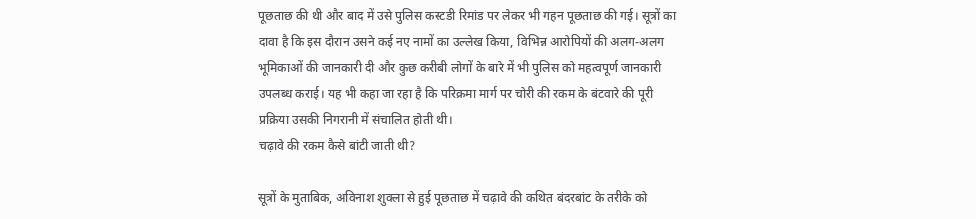पूछताछ की थी और बाद में उसे पुलिस कस्टडी रिमांड पर लेकर भी गहन पूछताछ की गई। सूत्रों का दावा है कि इस दौरान उसने कई नए नामों का उल्लेख किया, विभिन्न आरोपियों की अलग-अलग भूमिकाओं की जानकारी दी और कुछ करीबी लोगों के बारे में भी पुलिस को महत्वपूर्ण जानकारी उपलब्ध कराई। यह भी कहा जा रहा है कि परिक्रमा मार्ग पर चोरी की रकम के बंटवारे की पूरी प्रक्रिया उसकी निगरानी में संचालित होती थी।
चढ़ावे की रकम कैसे बांटी जाती थी?

सूत्रों के मुताबिक, अविनाश शुक्ला से हुई पूछताछ में चढ़ावे की कथित बंदरबांट के तरीके को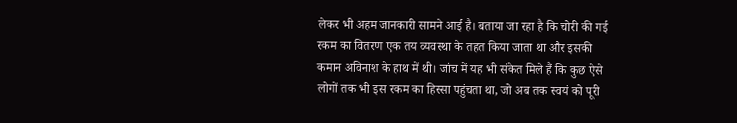लेकर भी अहम जानकारी सामने आई है। बताया जा रहा है कि चोरी की गई रकम का वितरण एक तय व्यवस्था के तहत किया जाता था और इसकी कमान अविनाश के हाथ में थी। जांच में यह भी संकेत मिले हैं कि कुछ ऐसे लोगों तक भी इस रकम का हिस्सा पहुंचता था, जो अब तक स्वयं को पूरी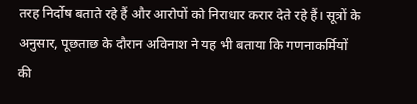तरह निर्दोष बताते रहे हैं और आरोपों को निराधार करार देते रहे हैं। सूत्रों के अनुसार, पूछताछ के दौरान अविनाश ने यह भी बताया कि गणनाकर्मियों की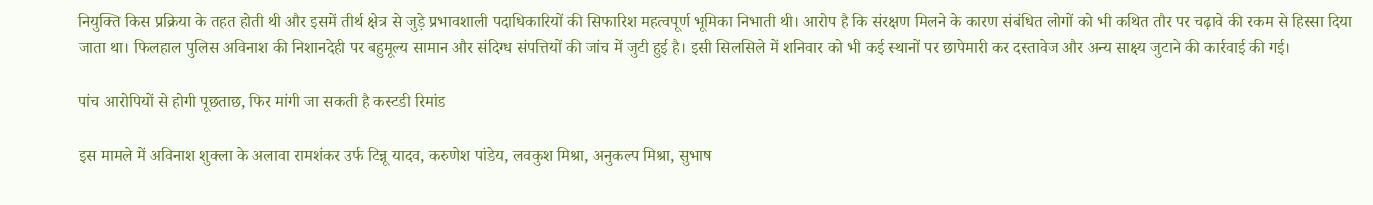नियुक्ति किस प्रक्रिया के तहत होती थी और इसमें तीर्थ क्षेत्र से जुड़े प्रभावशाली पदाधिकारियों की सिफारिश महत्वपूर्ण भूमिका निभाती थी। आरोप है कि संरक्षण मिलने के कारण संबंधित लोगों को भी कथित तौर पर चढ़ावे की रकम से हिस्सा दिया जाता था। फिलहाल पुलिस अविनाश की निशानदेही पर बहुमूल्य सामान और संदिग्ध संपत्तियों की जांच में जुटी हुई है। इसी सिलसिले में शनिवार को भी कई स्थानों पर छापेमारी कर दस्तावेज और अन्य साक्ष्य जुटाने की कार्रवाई की गई।

पांच आरोपियों से होगी पूछताछ, फिर मांगी जा सकती है कस्टडी रिमांड

इस मामले में अविनाश शुक्ला के अलावा रामशंकर उर्फ टिन्नू यादव, करुणेश पांडेय, लवकुश मिश्रा, अनुकल्प मिश्रा, सुभाष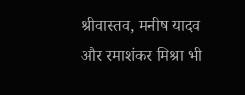श्रीवास्तव, मनीष यादव और रमाशंकर मिश्रा भी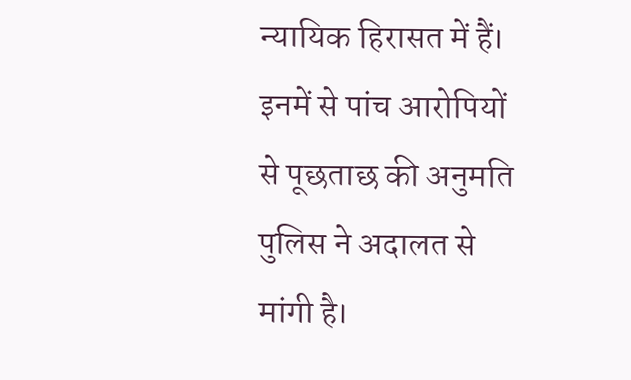न्यायिक हिरासत में हैं। इनमें से पांच आरोपियों से पूछताछ की अनुमति पुलिस ने अदालत से मांगी है।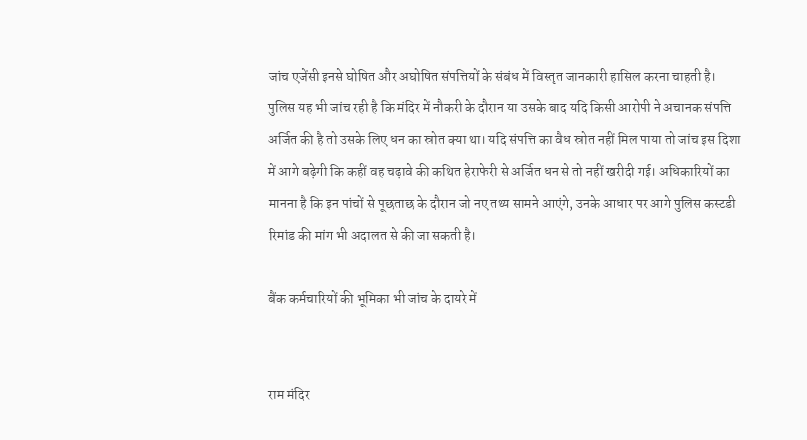जांच एजेंसी इनसे घोषित और अघोषित संपत्तियों के संबंध में विस्तृत जानकारी हासिल करना चाहती है। पुलिस यह भी जांच रही है कि मंदिर में नौकरी के दौरान या उसके बाद यदि किसी आरोपी ने अचानक संपत्ति अर्जित की है तो उसके लिए धन का स्रोत क्या था। यदि संपत्ति का वैध स्रोत नहीं मिल पाया तो जांच इस दिशा में आगे बढ़ेगी कि कहीं वह चढ़ावे की कथित हेराफेरी से अर्जित धन से तो नहीं खरीदी गई। अधिकारियों का मानना है कि इन पांचों से पूछताछ के दौरान जो नए तथ्य सामने आएंगे, उनके आधार पर आगे पुलिस कस्टडी रिमांड की मांग भी अदालत से की जा सकती है।

बैंक कर्मचारियों की भूमिका भी जांच के दायरे में


राम मंदिर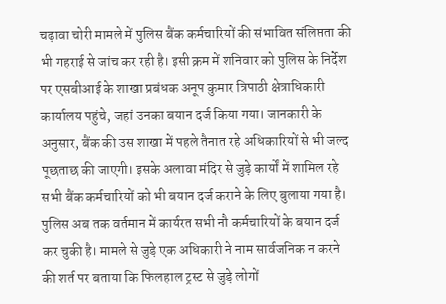चढ़ावा चोरी मामले में पुलिस बैंक कर्मचारियों की संभावित संलिप्तता की भी गहराई से जांच कर रही है। इसी क्रम में शनिवार को पुलिस के निर्देश पर एसबीआई के शाखा प्रबंधक अनूप कुमार त्रिपाठी क्षेत्राधिकारी कार्यालय पहुंचे, जहां उनका बयान दर्ज किया गया। जानकारी के अनुसार, बैंक की उस शाखा में पहले तैनात रहे अधिकारियों से भी जल्द पूछताछ की जाएगी। इसके अलावा मंदिर से जुड़े कार्यों में शामिल रहे सभी बैंक कर्मचारियों को भी बयान दर्ज कराने के लिए बुलाया गया है। पुलिस अब तक वर्तमान में कार्यरत सभी नौ कर्मचारियों के बयान दर्ज कर चुकी है। मामले से जुड़े एक अधिकारी ने नाम सार्वजनिक न करने की शर्त पर बताया कि फिलहाल ट्रस्ट से जुड़े लोगों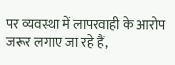पर व्यवस्था में लापरवाही के आरोप जरूर लगाए जा रहे हैं,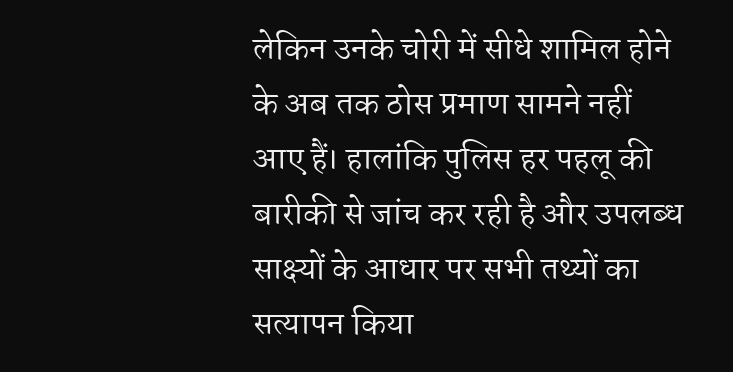लेकिन उनके चोरी में सीधे शामिल होने के अब तक ठोस प्रमाण सामने नहीं आए हैं। हालांकि पुलिस हर पहलू की बारीकी से जांच कर रही है और उपलब्ध साक्ष्यों के आधार पर सभी तथ्यों का सत्यापन किया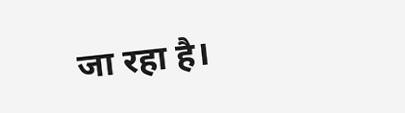जा रहा है।